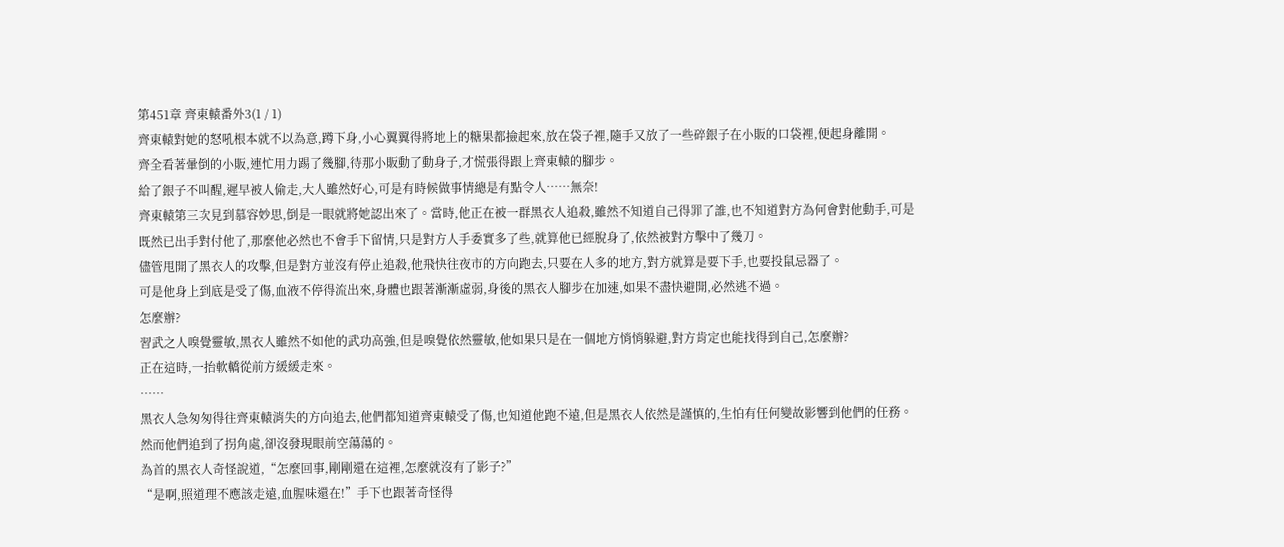第451章 齊東轅番外3(1 / 1)
齊東轅對她的怒吼根本就不以為意,蹲下身,小心翼翼得將地上的糖果都撿起來,放在袋子裡,隨手又放了一些碎銀子在小販的口袋裡,便起身離開。
齊全看著暈倒的小販,連忙用力踢了幾腳,待那小販動了動身子,才慌張得跟上齊東轅的腳步。
給了銀子不叫醒,遲早被人偷走,大人雖然好心,可是有時候做事情總是有點令人……無奈!
齊東轅第三次見到慕容妙思,倒是一眼就將她認出來了。當時,他正在被一群黑衣人追殺,雖然不知道自己得罪了誰,也不知道對方為何會對他動手,可是既然已出手對付他了,那麼他必然也不會手下留情,只是對方人手委實多了些,就算他已經脫身了,依然被對方擊中了幾刀。
儘管甩開了黑衣人的攻擊,但是對方並沒有停止追殺,他飛快往夜市的方向跑去,只要在人多的地方,對方就算是要下手,也要投鼠忌器了。
可是他身上到底是受了傷,血液不停得流出來,身體也跟著漸漸虛弱,身後的黑衣人腳步在加速,如果不盡快避開,必然逃不過。
怎麼辦?
習武之人嗅覺靈敏,黑衣人雖然不如他的武功高強,但是嗅覺依然靈敏,他如果只是在一個地方悄悄躲避,對方肯定也能找得到自己,怎麼辦?
正在這時,一抬軟轎從前方緩緩走來。
……
黑衣人急匆匆得往齊東轅消失的方向追去,他們都知道齊東轅受了傷,也知道他跑不遠,但是黑衣人依然是謹慎的,生怕有任何變故影響到他們的任務。
然而他們追到了拐角處,卻沒發現眼前空蕩蕩的。
為首的黑衣人奇怪說道,“怎麼回事,剛剛還在這裡,怎麼就沒有了影子?”
“是啊,照道理不應該走遠,血腥味還在!”手下也跟著奇怪得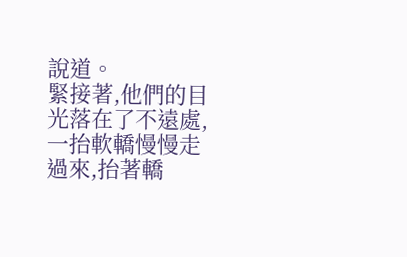說道。
緊接著,他們的目光落在了不遠處,一抬軟轎慢慢走過來,抬著轎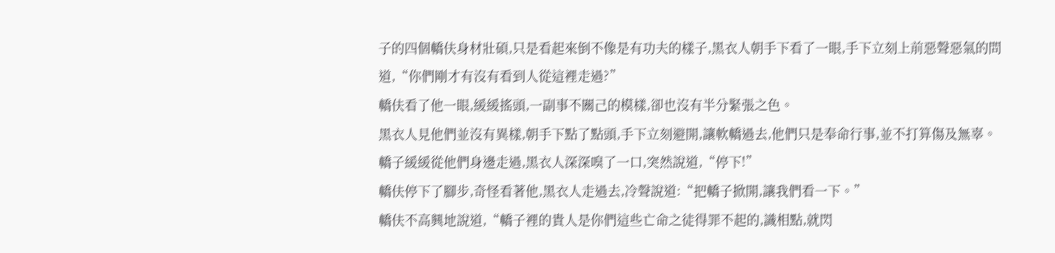子的四個轎伕身材壯碩,只是看起來倒不像是有功夫的樣子,黑衣人朝手下看了一眼,手下立刻上前惡聲惡氣的問道,“你們剛才有沒有看到人從這裡走過?”
轎伕看了他一眼,緩緩搖頭,一副事不關己的模樣,卻也沒有半分緊張之色。
黑衣人見他們並沒有異樣,朝手下點了點頭,手下立刻避開,讓軟轎過去,他們只是奉命行事,並不打算傷及無辜。
轎子緩緩從他們身邊走過,黑衣人深深嗅了一口,突然說道,“停下!”
轎伕停下了腳步,奇怪看著他,黑衣人走過去,冷聲說道:“把轎子掀開,讓我們看一下。”
轎伕不高興地說道,“轎子裡的貴人是你們這些亡命之徒得罪不起的,識相點,就閃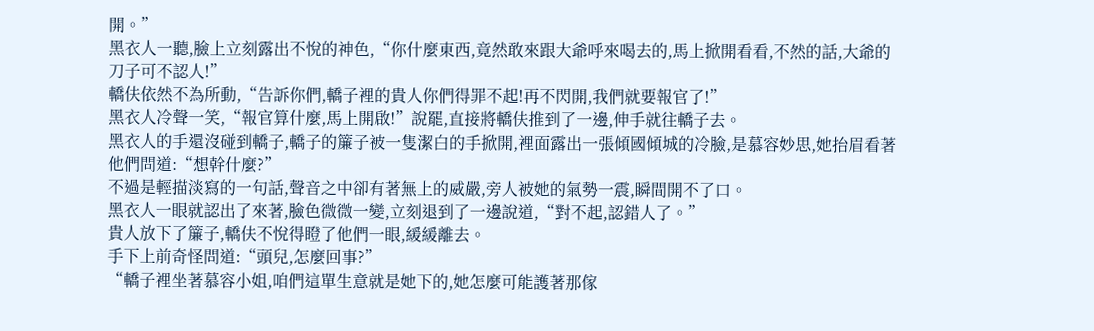開。”
黑衣人一聽,臉上立刻露出不悅的神色,“你什麼東西,竟然敢來跟大爺呼來喝去的,馬上掀開看看,不然的話,大爺的刀子可不認人!”
轎伕依然不為所動,“告訴你們,轎子裡的貴人你們得罪不起!再不閃開,我們就要報官了!”
黑衣人冷聲一笑,“報官算什麼,馬上開啟!”說罷,直接將轎伕推到了一邊,伸手就往轎子去。
黑衣人的手還沒碰到轎子,轎子的簾子被一隻潔白的手掀開,裡面露出一張傾國傾城的冷臉,是慕容妙思,她抬眉看著他們問道:“想幹什麼?”
不過是輕描淡寫的一句話,聲音之中卻有著無上的威嚴,旁人被她的氣勢一震,瞬間開不了口。
黑衣人一眼就認出了來著,臉色微微一變,立刻退到了一邊說道,“對不起,認錯人了。”
貴人放下了簾子,轎伕不悅得瞪了他們一眼,緩緩離去。
手下上前奇怪問道:“頭兒,怎麼回事?”
“轎子裡坐著慕容小姐,咱們這單生意就是她下的,她怎麼可能護著那傢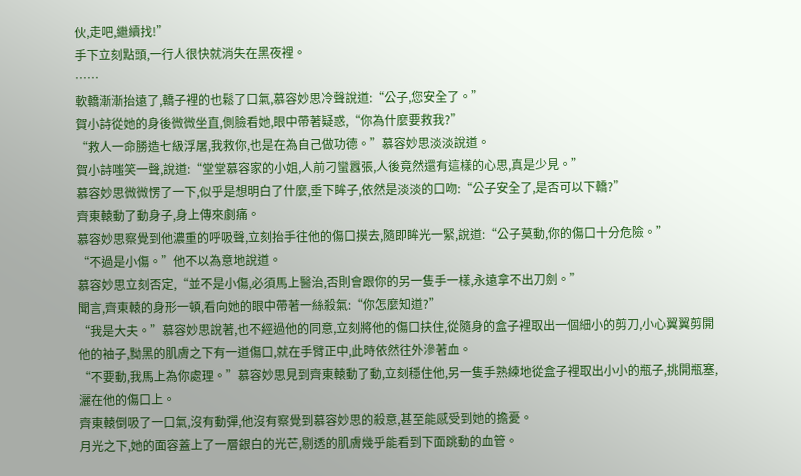伙,走吧,繼續找!”
手下立刻點頭,一行人很快就消失在黑夜裡。
……
軟轎漸漸抬遠了,轎子裡的也鬆了口氣,慕容妙思冷聲說道:“公子,您安全了。”
賀小詩從她的身後微微坐直,側臉看她,眼中帶著疑惑,“你為什麼要救我?”
“救人一命勝造七級浮屠,我救你,也是在為自己做功德。”慕容妙思淡淡說道。
賀小詩嗤笑一聲,說道:“堂堂慕容家的小姐,人前刁蠻囂張,人後竟然還有這樣的心思,真是少見。”
慕容妙思微微愣了一下,似乎是想明白了什麼,垂下眸子,依然是淡淡的口吻:“公子安全了,是否可以下轎?”
齊東轅動了動身子,身上傳來劇痛。
慕容妙思察覺到他濃重的呼吸聲,立刻抬手往他的傷口摸去,隨即眸光一緊,說道:“公子莫動,你的傷口十分危險。”
“不過是小傷。”他不以為意地說道。
慕容妙思立刻否定,“並不是小傷,必須馬上醫治,否則會跟你的另一隻手一樣,永遠拿不出刀劍。”
聞言,齊東轅的身形一頓,看向她的眼中帶著一絲殺氣:“你怎麼知道?”
“我是大夫。”慕容妙思說著,也不經過他的同意,立刻將他的傷口扶住,從隨身的盒子裡取出一個細小的剪刀,小心翼翼剪開他的袖子,黝黑的肌膚之下有一道傷口,就在手臂正中,此時依然往外滲著血。
“不要動,我馬上為你處理。”慕容妙思見到齊東轅動了動,立刻穩住他,另一隻手熟練地從盒子裡取出小小的瓶子,挑開瓶塞,灑在他的傷口上。
齊東轅倒吸了一口氣,沒有動彈,他沒有察覺到慕容妙思的殺意,甚至能感受到她的擔憂。
月光之下,她的面容蓋上了一層銀白的光芒,剔透的肌膚幾乎能看到下面跳動的血管。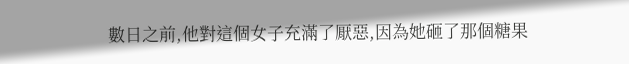數日之前,他對這個女子充滿了厭惡,因為她砸了那個糖果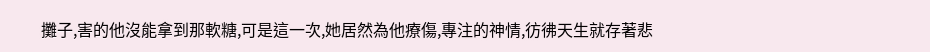攤子,害的他沒能拿到那軟糖,可是這一次,她居然為他療傷,專注的神情,彷彿天生就存著悲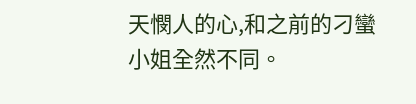天憫人的心,和之前的刁蠻小姐全然不同。